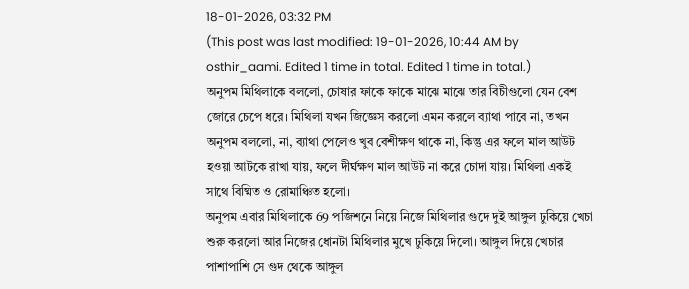18-01-2026, 03:32 PM
(This post was last modified: 19-01-2026, 10:44 AM by osthir_aami. Edited 1 time in total. Edited 1 time in total.)
অনুপম মিথিলাকে বললো, চোষার ফাকে ফাকে মাঝে মাঝে তার বিচীগুলো যেন বেশ জোরে চেপে ধরে। মিথিলা যখন জিজ্ঞেস করলো এমন করলে ব্যাথা পাবে না, তখন অনুপম বললো, না, ব্যাথা পেলেও খুব বেশীক্ষণ থাকে না, কিন্তু এর ফলে মাল আউট হওয়া আটকে রাখা যায়, ফলে দীর্ঘক্ষণ মাল আউট না করে চোদা যায়। মিথিলা একই সাথে বিষ্মিত ও রোমাঞ্চিত হলো।
অনুপম এবার মিথিলাকে 69 পজিশনে নিয়ে নিজে মিথিলার গুদে দুই আঙ্গুল ঢুকিয়ে খেচা শুরু করলো আর নিজের ধোনটা মিথিলার মুখে ঢুকিয়ে দিলো। আঙ্গুল দিয়ে খেচার পাশাপাশি সে গুদ থেকে আঙ্গুল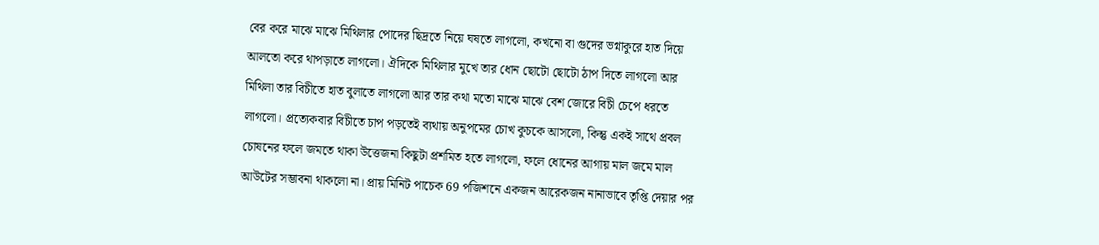বের করে মাঝে মাঝে মিথিলার পোদের ছিদ্রতে নিয়ে ঘষতে লাগলো, কখনো বা গুদের ভগ্নাকুরে হাত দিয়ে আলতো করে থাপড়াতে লাগলো। ঐদিকে মিথিলার মুখে তার ধোন ছোটো ছোটো ঠাপ দিতে লাগলো আর মিথিলা তার বিচীতে হাত বুলাতে লাগলো আর তার কথা মতো মাঝে মাঝে বেশ জোরে বিচী চেপে ধরতে লাগলো। প্রত্যেকবার বিচীতে চাপ পড়তেই ব্যথায় অনুপমের চোখ কুচকে আসলো, কিন্তু একই সাথে প্রবল চোষনের ফলে জমতে থাকা উত্তেজনা কিছুটা প্রশমিত হতে লাগলো, ফলে ধোনের আগায় মাল জমে মাল আউটের সম্ভাবনা থাকলো না। প্রায় মিনিট পাচেক 69 পজিশনে একজন আরেকজন নানাভাবে তৃপ্তি দেয়ার পর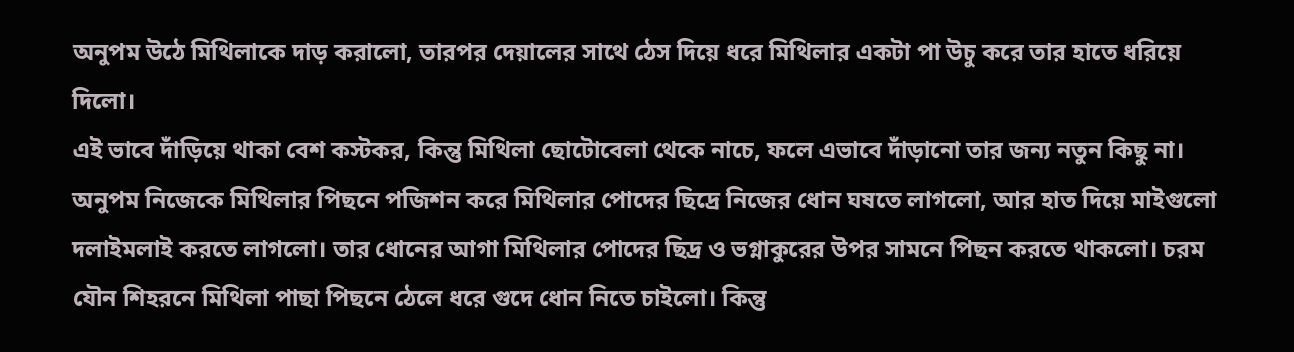অনুপম উঠে মিথিলাকে দাড় করালো, তারপর দেয়ালের সাথে ঠেস দিয়ে ধরে মিথিলার একটা পা উচু করে তার হাতে ধরিয়ে দিলো।
এই ভাবে দাঁড়িয়ে থাকা বেশ কস্টকর, কিন্তু মিথিলা ছোটোবেলা থেকে নাচে, ফলে এভাবে দাঁড়ানো তার জন্য নতুন কিছু না। অনুপম নিজেকে মিথিলার পিছনে পজিশন করে মিথিলার পোদের ছিদ্রে নিজের ধোন ঘষতে লাগলো, আর হাত দিয়ে মাইগুলো দলাইমলাই করতে লাগলো। তার ধোনের আগা মিথিলার পোদের ছিদ্র ও ভগ্নাকুরের উপর সামনে পিছন করতে থাকলো। চরম যৌন শিহরনে মিথিলা পাছা পিছনে ঠেলে ধরে গুদে ধোন নিতে চাইলো। কিন্তু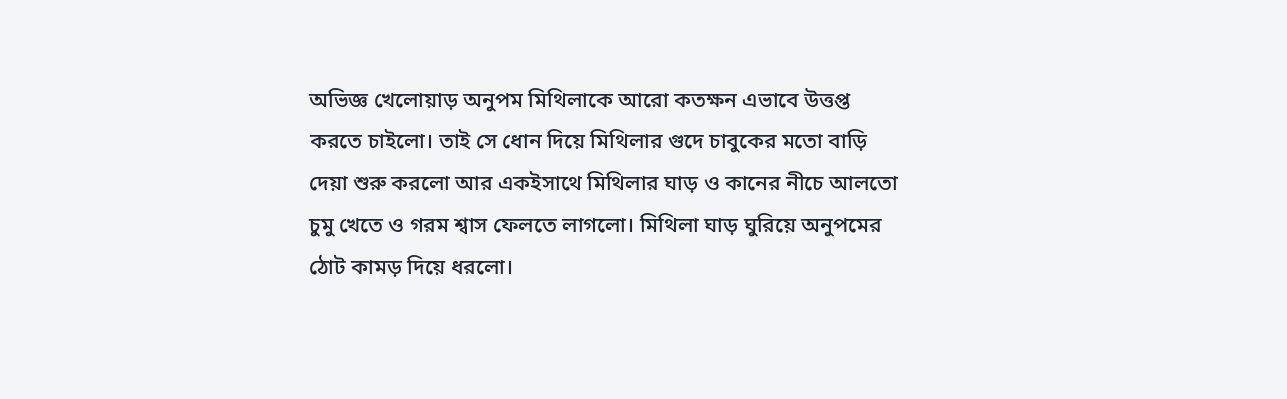অভিজ্ঞ খেলোয়াড় অনুপম মিথিলাকে আরো কতক্ষন এভাবে উত্তপ্ত করতে চাইলো। তাই সে ধোন দিয়ে মিথিলার গুদে চাবুকের মতো বাড়ি দেয়া শুরু করলো আর একইসাথে মিথিলার ঘাড় ও কানের নীচে আলতো চুমু খেতে ও গরম শ্বাস ফেলতে লাগলো। মিথিলা ঘাড় ঘুরিয়ে অনুপমের ঠোট কামড় দিয়ে ধরলো।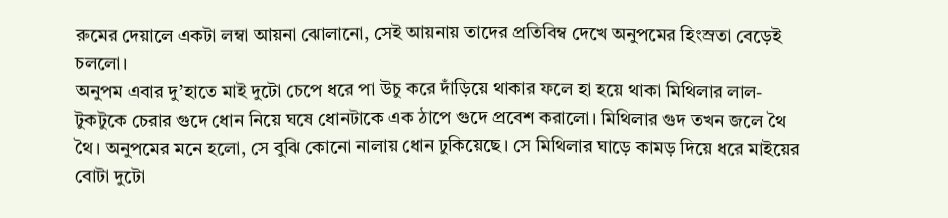রুমের দেয়ালে একটা লম্বা আয়না ঝোলানো, সেই আয়নায় তাদের প্রতিবিম্ব দেখে অনুপমের হিংস্রতা বেড়েই চললো।
অনুপম এবার দু’হাতে মাই দুটো চেপে ধরে পা উচু করে দাঁড়িয়ে থাকার ফলে হা হয়ে থাকা মিথিলার লাল-টুকটুকে চেরার গুদে ধোন নিয়ে ঘষে ধোনটাকে এক ঠাপে গুদে প্রবেশ করালো। মিথিলার গুদ তখন জলে থৈ থৈ। অনুপমের মনে হলো, সে বুঝি কোনো নালায় ধোন ঢুকিয়েছে। সে মিথিলার ঘাড়ে কামড় দিয়ে ধরে মাইয়ের বোটা দুটো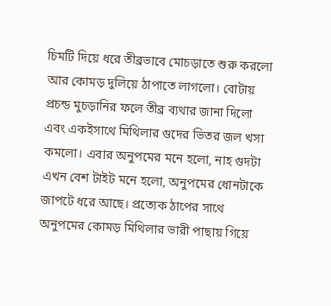চিমটি দিয়ে ধরে তীব্রভাবে মোচড়াতে শুরু করলো আর কোমড় দুলিয়ে ঠাপাতে লাগলো। বোটায় প্রচন্ড মুচড়ানির ফলে তীব্র ব্যথার জানা দিলো এবং একইসাথে মিথিলার গুদের ভিতর জল খসা কমলো। এবার অনুপমের মনে হলো, নাহ গুদটা এখন বেশ টাইট মনে হলো, অনুপমের ধোনটাকে জাপটে ধরে আছে। প্রত্যেক ঠাপের সাথে অনুপমের কোমড় মিথিলার ভারী পাছায় গিয়ে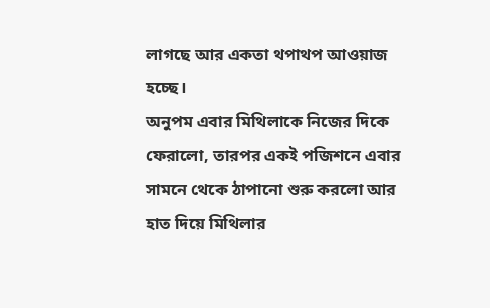লাগছে আর একতা থপাথপ আওয়াজ হচ্ছে।
অনুপম এবার মিথিলাকে নিজের দিকে ফেরালো, তারপর একই পজিশনে এবার সামনে থেকে ঠাপানো শুরু করলো আর হাত দিয়ে মিথিলার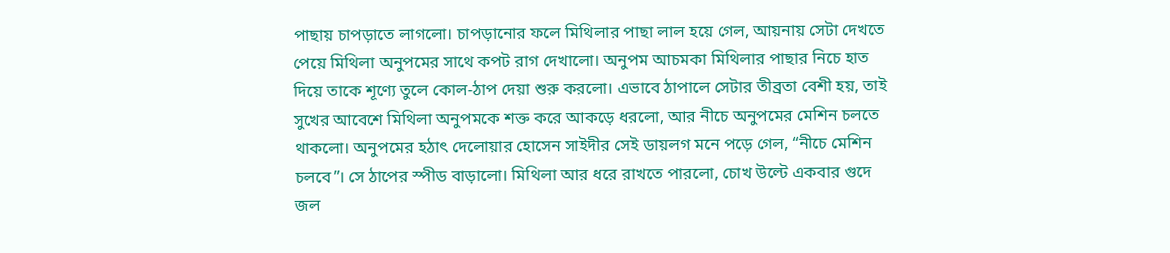পাছায় চাপড়াতে লাগলো। চাপড়ানোর ফলে মিথিলার পাছা লাল হয়ে গেল, আয়নায় সেটা দেখতে পেয়ে মিথিলা অনুপমের সাথে কপট রাগ দেখালো। অনুপম আচমকা মিথিলার পাছার নিচে হাত দিয়ে তাকে শূণ্যে তুলে কোল-ঠাপ দেয়া শুরু করলো। এভাবে ঠাপালে সেটার তীব্রতা বেশী হয়, তাই সুখের আবেশে মিথিলা অনুপমকে শক্ত করে আকড়ে ধরলো, আর নীচে অনুপমের মেশিন চলতে থাকলো। অনুপমের হঠাৎ দেলোয়ার হোসেন সাইদীর সেই ডায়লগ মনে পড়ে গেল, “নীচে মেশিন চলবে”। সে ঠাপের স্পীড বাড়ালো। মিথিলা আর ধরে রাখতে পারলো, চোখ উল্টে একবার গুদে জল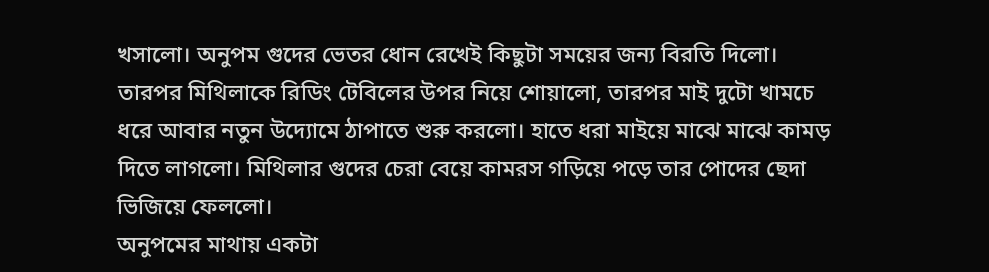খসালো। অনুপম গুদের ভেতর ধোন রেখেই কিছুটা সময়ের জন্য বিরতি দিলো। তারপর মিথিলাকে রিডিং টেবিলের উপর নিয়ে শোয়ালো, তারপর মাই দুটো খামচে ধরে আবার নতুন উদ্যোমে ঠাপাতে শুরু করলো। হাতে ধরা মাইয়ে মাঝে মাঝে কামড় দিতে লাগলো। মিথিলার গুদের চেরা বেয়ে কামরস গড়িয়ে পড়ে তার পোদের ছেদা ভিজিয়ে ফেললো।
অনুপমের মাথায় একটা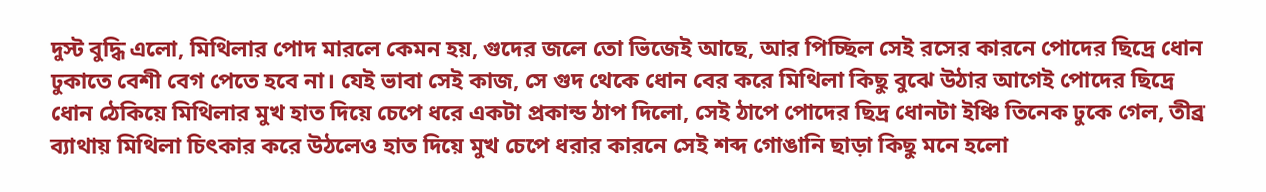দুস্ট বুদ্ধি এলো, মিথিলার পোদ মারলে কেমন হয়, গুদের জলে তো ভিজেই আছে, আর পিচ্ছিল সেই রসের কারনে পোদের ছিদ্রে ধোন ঢুকাতে বেশী বেগ পেতে হবে না। যেই ভাবা সেই কাজ, সে গুদ থেকে ধোন বের করে মিথিলা কিছু বুঝে উঠার আগেই পোদের ছিদ্রে ধোন ঠেকিয়ে মিথিলার মুখ হাত দিয়ে চেপে ধরে একটা প্রকান্ড ঠাপ দিলো, সেই ঠাপে পোদের ছিদ্র ধোনটা ইঞ্চি তিনেক ঢুকে গেল, তীব্র ব্যাথায় মিথিলা চিৎকার করে উঠলেও হাত দিয়ে মুখ চেপে ধরার কারনে সেই শব্দ গোঙানি ছাড়া কিছু মনে হলো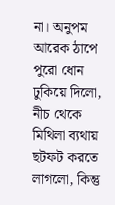না। অনুপম আরেক ঠাপে পুরো ধোন ঢুকিয়ে দিলো, নীচ থেকে মিথিলা ব্যথায় ছটফট করতে লাগলো, কিন্তু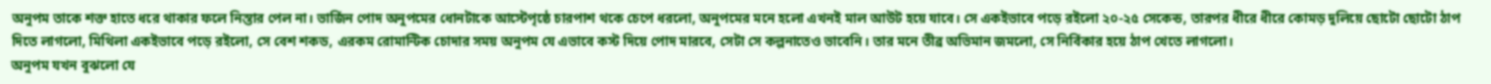অনুপম তাকে শক্ত হাতে ধরে থাকার ফলে নিস্তার পেল না। ভার্জিন পোদ অনুপমের ধোনটাকে আস্টেপৃষ্ঠে চারপাশ থকে চেপে ধরলো, অনুপমের মনে হলো এখনই মাল আউট হয়ে যাবে। সে একইভাবে পড়ে রইলো ২০-২৫ সেকেন্ড, তারপর ধীরে ধীরে কোমড় দুলিয়ে ছোটো ছোটো ঠাপ দিতে লাগলো, মিথিলা একইভাবে পড়ে রইলো, সে বেশ শকড, এরকম রোমান্টিক চোদার সময় অনুপম যে এভাবে কস্ট দিয়ে পোদ মারবে, সেটা সে কল্পনাতেও ভাবেনি। তার মনে তীব্র অভিমান জমলো, সে নির্বিকার হয়ে ঠাপ খেতে লাগলো।
অনুপম যখন বুঝলো যে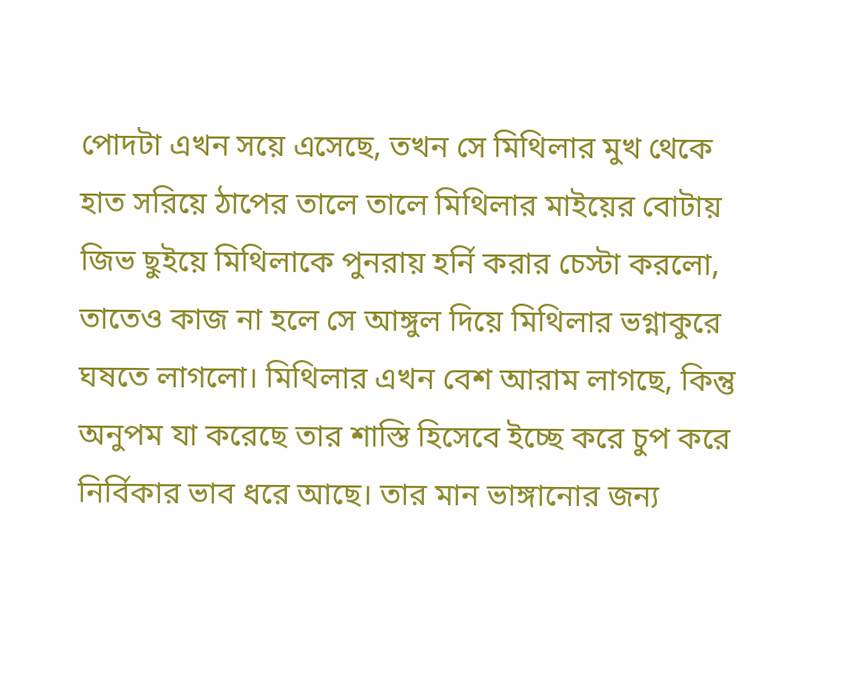পোদটা এখন সয়ে এসেছে, তখন সে মিথিলার মুখ থেকে হাত সরিয়ে ঠাপের তালে তালে মিথিলার মাইয়ের বোটায় জিভ ছুইয়ে মিথিলাকে পুনরায় হর্নি করার চেস্টা করলো, তাতেও কাজ না হলে সে আঙ্গুল দিয়ে মিথিলার ভগ্নাকুরে ঘষতে লাগলো। মিথিলার এখন বেশ আরাম লাগছে, কিন্তু অনুপম যা করেছে তার শাস্তি হিসেবে ইচ্ছে করে চুপ করে নির্বিকার ভাব ধরে আছে। তার মান ভাঙ্গানোর জন্য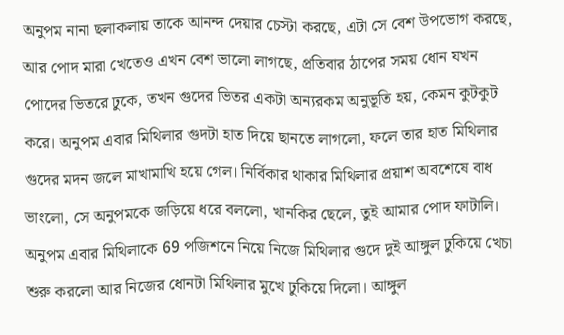অনুপম নানা ছলাকলায় তাকে আনন্দ দেয়ার চেস্টা করছে, এটা সে বেশ উপভোগ করছে, আর পোদ মারা খেতেও এখন বেশ ভালো লাগছে, প্রতিবার ঠাপের সময় ধোন যখন পোদের ভিতরে ঢুকে, তখন গুদের ভিতর একটা অন্যরকম অনুভূতি হয়, কেমন কুটকুট করে। অনুপম এবার মিথিলার গুদটা হাত দিয়ে ছানতে লাগলো, ফলে তার হাত মিথিলার গুদের মদন জলে মাখামাখি হয়ে গেল। নির্বিকার থাকার মিথিলার প্রয়াশ অবশেষে বাধ ভাংলো, সে অনুপমকে জড়িয়ে ধরে বললো, খানকির ছেলে, তুই আমার পোদ ফাটালি।
অনুপম এবার মিথিলাকে 69 পজিশনে নিয়ে নিজে মিথিলার গুদে দুই আঙ্গুল ঢুকিয়ে খেচা শুরু করলো আর নিজের ধোনটা মিথিলার মুখে ঢুকিয়ে দিলো। আঙ্গুল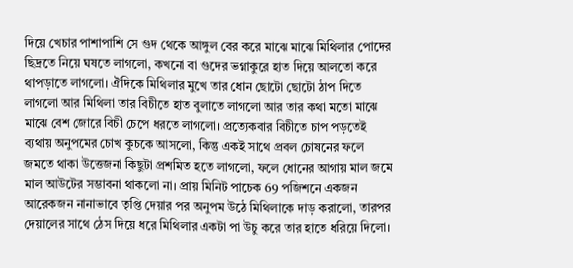দিয়ে খেচার পাশাপাশি সে গুদ থেকে আঙ্গুল বের করে মাঝে মাঝে মিথিলার পোদের ছিদ্রতে নিয়ে ঘষতে লাগলো, কখনো বা গুদের ভগ্নাকুরে হাত দিয়ে আলতো করে থাপড়াতে লাগলো। ঐদিকে মিথিলার মুখে তার ধোন ছোটো ছোটো ঠাপ দিতে লাগলো আর মিথিলা তার বিচীতে হাত বুলাতে লাগলো আর তার কথা মতো মাঝে মাঝে বেশ জোরে বিচী চেপে ধরতে লাগলো। প্রত্যেকবার বিচীতে চাপ পড়তেই ব্যথায় অনুপমের চোখ কুচকে আসলো, কিন্তু একই সাথে প্রবল চোষনের ফলে জমতে থাকা উত্তেজনা কিছুটা প্রশমিত হতে লাগলো, ফলে ধোনের আগায় মাল জমে মাল আউটের সম্ভাবনা থাকলো না। প্রায় মিনিট পাচেক 69 পজিশনে একজন আরেকজন নানাভাবে তৃপ্তি দেয়ার পর অনুপম উঠে মিথিলাকে দাড় করালো, তারপর দেয়ালের সাথে ঠেস দিয়ে ধরে মিথিলার একটা পা উচু করে তার হাতে ধরিয়ে দিলো।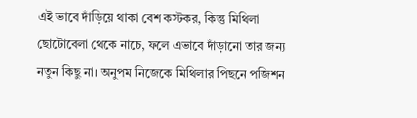এই ভাবে দাঁড়িয়ে থাকা বেশ কস্টকর, কিন্তু মিথিলা ছোটোবেলা থেকে নাচে, ফলে এভাবে দাঁড়ানো তার জন্য নতুন কিছু না। অনুপম নিজেকে মিথিলার পিছনে পজিশন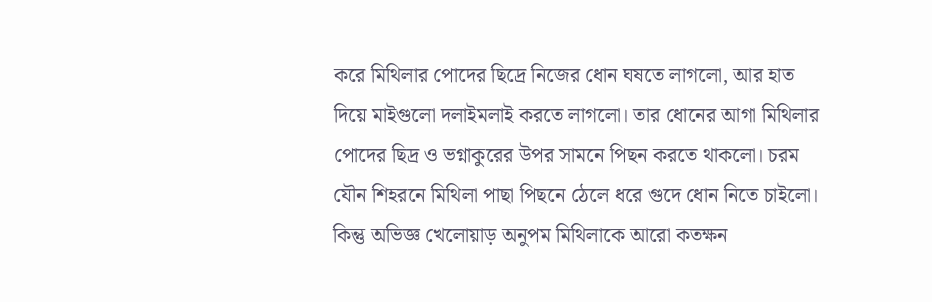করে মিথিলার পোদের ছিদ্রে নিজের ধোন ঘষতে লাগলো, আর হাত দিয়ে মাইগুলো দলাইমলাই করতে লাগলো। তার ধোনের আগা মিথিলার পোদের ছিদ্র ও ভগ্নাকুরের উপর সামনে পিছন করতে থাকলো। চরম যৌন শিহরনে মিথিলা পাছা পিছনে ঠেলে ধরে গুদে ধোন নিতে চাইলো। কিন্তু অভিজ্ঞ খেলোয়াড় অনুপম মিথিলাকে আরো কতক্ষন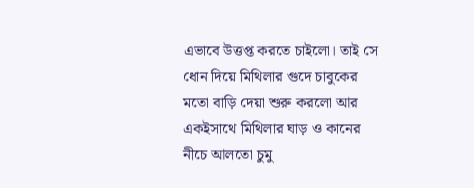এভাবে উত্তপ্ত করতে চাইলো। তাই সে ধোন দিয়ে মিথিলার গুদে চাবুকের মতো বাড়ি দেয়া শুরু করলো আর একইসাথে মিথিলার ঘাড় ও কানের নীচে আলতো চুমু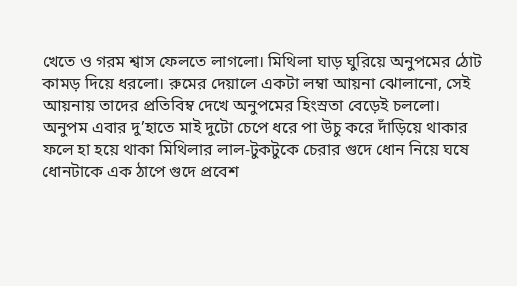খেতে ও গরম শ্বাস ফেলতে লাগলো। মিথিলা ঘাড় ঘুরিয়ে অনুপমের ঠোট কামড় দিয়ে ধরলো। রুমের দেয়ালে একটা লম্বা আয়না ঝোলানো, সেই আয়নায় তাদের প্রতিবিম্ব দেখে অনুপমের হিংস্রতা বেড়েই চললো।
অনুপম এবার দু’হাতে মাই দুটো চেপে ধরে পা উচু করে দাঁড়িয়ে থাকার ফলে হা হয়ে থাকা মিথিলার লাল-টুকটুকে চেরার গুদে ধোন নিয়ে ঘষে ধোনটাকে এক ঠাপে গুদে প্রবেশ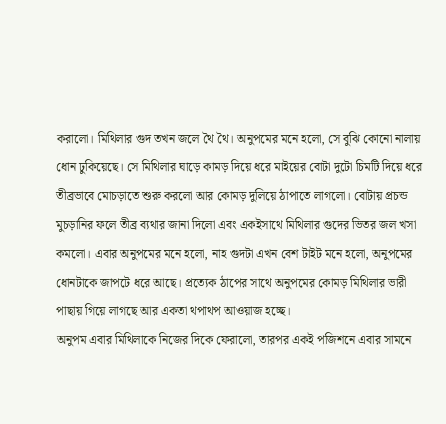করালো। মিথিলার গুদ তখন জলে থৈ থৈ। অনুপমের মনে হলো, সে বুঝি কোনো নালায় ধোন ঢুকিয়েছে। সে মিথিলার ঘাড়ে কামড় দিয়ে ধরে মাইয়ের বোটা দুটো চিমটি দিয়ে ধরে তীব্রভাবে মোচড়াতে শুরু করলো আর কোমড় দুলিয়ে ঠাপাতে লাগলো। বোটায় প্রচন্ড মুচড়ানির ফলে তীব্র ব্যথার জানা দিলো এবং একইসাথে মিথিলার গুদের ভিতর জল খসা কমলো। এবার অনুপমের মনে হলো, নাহ গুদটা এখন বেশ টাইট মনে হলো, অনুপমের ধোনটাকে জাপটে ধরে আছে। প্রত্যেক ঠাপের সাথে অনুপমের কোমড় মিথিলার ভারী পাছায় গিয়ে লাগছে আর একতা থপাথপ আওয়াজ হচ্ছে।
অনুপম এবার মিথিলাকে নিজের দিকে ফেরালো, তারপর একই পজিশনে এবার সামনে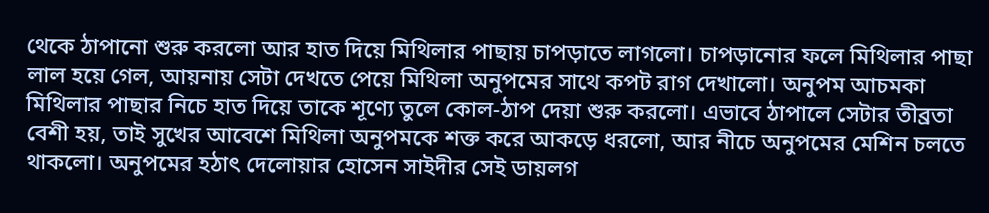থেকে ঠাপানো শুরু করলো আর হাত দিয়ে মিথিলার পাছায় চাপড়াতে লাগলো। চাপড়ানোর ফলে মিথিলার পাছা লাল হয়ে গেল, আয়নায় সেটা দেখতে পেয়ে মিথিলা অনুপমের সাথে কপট রাগ দেখালো। অনুপম আচমকা মিথিলার পাছার নিচে হাত দিয়ে তাকে শূণ্যে তুলে কোল-ঠাপ দেয়া শুরু করলো। এভাবে ঠাপালে সেটার তীব্রতা বেশী হয়, তাই সুখের আবেশে মিথিলা অনুপমকে শক্ত করে আকড়ে ধরলো, আর নীচে অনুপমের মেশিন চলতে থাকলো। অনুপমের হঠাৎ দেলোয়ার হোসেন সাইদীর সেই ডায়লগ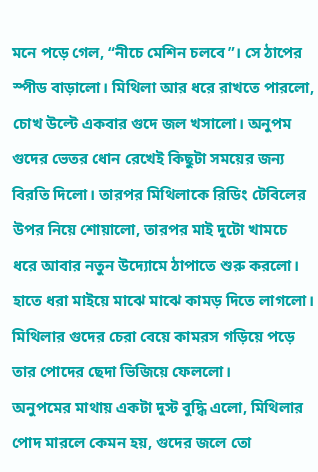মনে পড়ে গেল, “নীচে মেশিন চলবে”। সে ঠাপের স্পীড বাড়ালো। মিথিলা আর ধরে রাখতে পারলো, চোখ উল্টে একবার গুদে জল খসালো। অনুপম গুদের ভেতর ধোন রেখেই কিছুটা সময়ের জন্য বিরতি দিলো। তারপর মিথিলাকে রিডিং টেবিলের উপর নিয়ে শোয়ালো, তারপর মাই দুটো খামচে ধরে আবার নতুন উদ্যোমে ঠাপাতে শুরু করলো। হাতে ধরা মাইয়ে মাঝে মাঝে কামড় দিতে লাগলো। মিথিলার গুদের চেরা বেয়ে কামরস গড়িয়ে পড়ে তার পোদের ছেদা ভিজিয়ে ফেললো।
অনুপমের মাথায় একটা দুস্ট বুদ্ধি এলো, মিথিলার পোদ মারলে কেমন হয়, গুদের জলে তো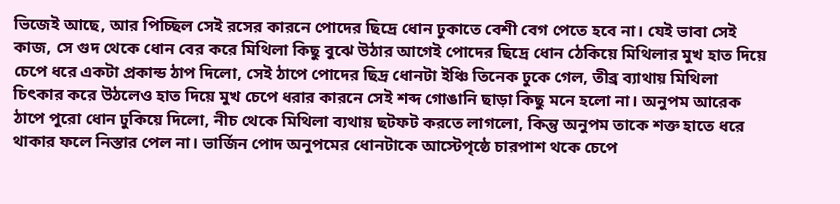ভিজেই আছে, আর পিচ্ছিল সেই রসের কারনে পোদের ছিদ্রে ধোন ঢুকাতে বেশী বেগ পেতে হবে না। যেই ভাবা সেই কাজ, সে গুদ থেকে ধোন বের করে মিথিলা কিছু বুঝে উঠার আগেই পোদের ছিদ্রে ধোন ঠেকিয়ে মিথিলার মুখ হাত দিয়ে চেপে ধরে একটা প্রকান্ড ঠাপ দিলো, সেই ঠাপে পোদের ছিদ্র ধোনটা ইঞ্চি তিনেক ঢুকে গেল, তীব্র ব্যাথায় মিথিলা চিৎকার করে উঠলেও হাত দিয়ে মুখ চেপে ধরার কারনে সেই শব্দ গোঙানি ছাড়া কিছু মনে হলো না। অনুপম আরেক ঠাপে পুরো ধোন ঢুকিয়ে দিলো, নীচ থেকে মিথিলা ব্যথায় ছটফট করতে লাগলো, কিন্তু অনুপম তাকে শক্ত হাতে ধরে থাকার ফলে নিস্তার পেল না। ভার্জিন পোদ অনুপমের ধোনটাকে আস্টেপৃষ্ঠে চারপাশ থকে চেপে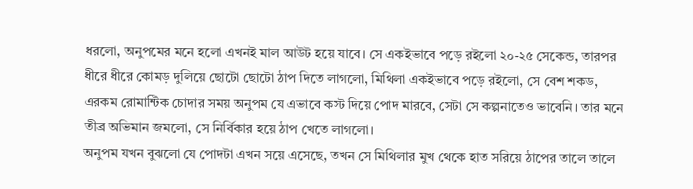ধরলো, অনুপমের মনে হলো এখনই মাল আউট হয়ে যাবে। সে একইভাবে পড়ে রইলো ২০-২৫ সেকেন্ড, তারপর ধীরে ধীরে কোমড় দুলিয়ে ছোটো ছোটো ঠাপ দিতে লাগলো, মিথিলা একইভাবে পড়ে রইলো, সে বেশ শকড, এরকম রোমান্টিক চোদার সময় অনুপম যে এভাবে কস্ট দিয়ে পোদ মারবে, সেটা সে কল্পনাতেও ভাবেনি। তার মনে তীব্র অভিমান জমলো, সে নির্বিকার হয়ে ঠাপ খেতে লাগলো।
অনুপম যখন বুঝলো যে পোদটা এখন সয়ে এসেছে, তখন সে মিথিলার মুখ থেকে হাত সরিয়ে ঠাপের তালে তালে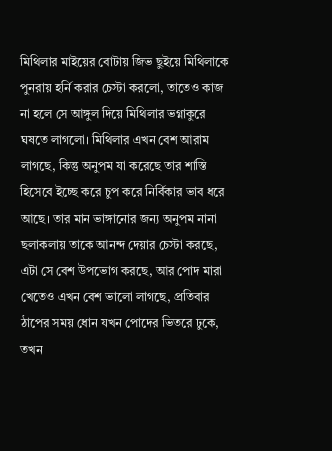মিথিলার মাইয়ের বোটায় জিভ ছুইয়ে মিথিলাকে পুনরায় হর্নি করার চেস্টা করলো, তাতেও কাজ না হলে সে আঙ্গুল দিয়ে মিথিলার ভগ্নাকুরে ঘষতে লাগলো। মিথিলার এখন বেশ আরাম লাগছে, কিন্তু অনুপম যা করেছে তার শাস্তি হিসেবে ইচ্ছে করে চুপ করে নির্বিকার ভাব ধরে আছে। তার মান ভাঙ্গানোর জন্য অনুপম নানা ছলাকলায় তাকে আনন্দ দেয়ার চেস্টা করছে, এটা সে বেশ উপভোগ করছে, আর পোদ মারা খেতেও এখন বেশ ভালো লাগছে, প্রতিবার ঠাপের সময় ধোন যখন পোদের ভিতরে ঢুকে, তখন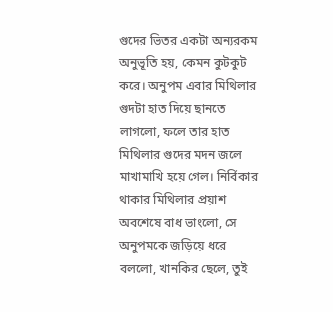গুদের ভিতর একটা অন্যরকম অনুভূতি হয়, কেমন কুটকুট করে। অনুপম এবার মিথিলার গুদটা হাত দিয়ে ছানতে লাগলো, ফলে তার হাত মিথিলার গুদের মদন জলে মাখামাখি হয়ে গেল। নির্বিকার থাকার মিথিলার প্রয়াশ অবশেষে বাধ ভাংলো, সে অনুপমকে জড়িয়ে ধরে বললো, খানকির ছেলে, তুই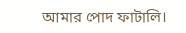আমার পোদ ফাটালি।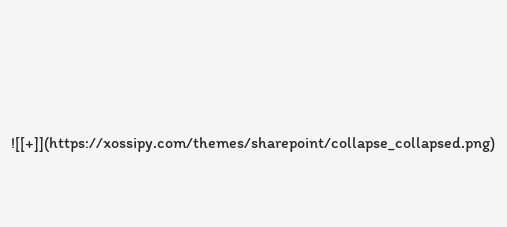![[+]](https://xossipy.com/themes/sharepoint/collapse_collapsed.png)